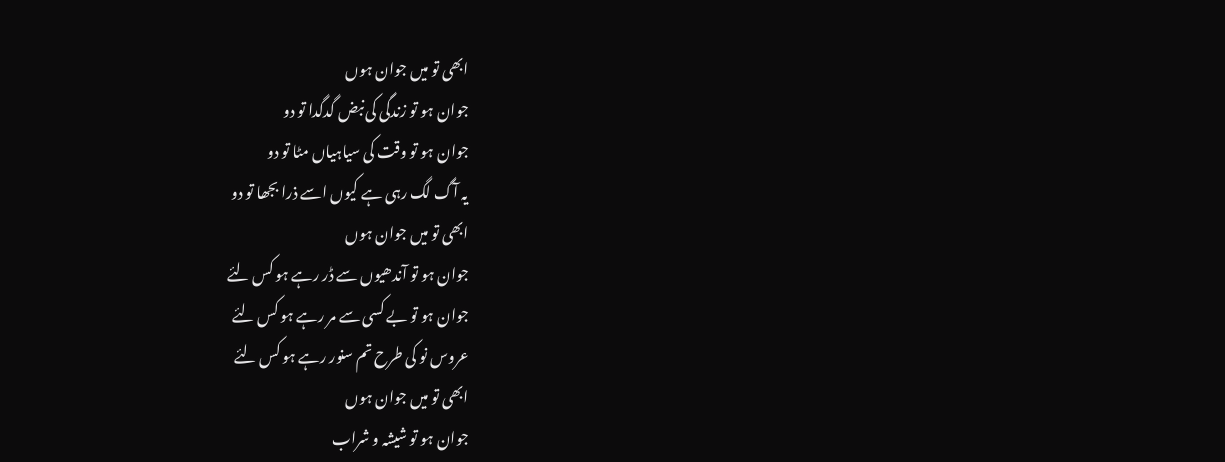ابھی تو میں جوان ہوں
جوان ہو تو زندگی کی نبض گدگدا تو دو
جوان ہو تو وقت کی سیاہیاں مٹا تو دو
یہ آگ لگ رہی ہے کیوں اسے ذرا بجھا تو دو
ابھی تو میں جوان ہوں
جوان ہو تو آندھیوں سے ڈر رہے ہو کس لئے
جوان ہو تو بے کسی سے مر رہے ہو کس لئے
عروس نو کی طرح تم سنور رہے ہو کس لئے
ابھی تو میں جوان ہوں
جوان ہو تو شیشہ و شراب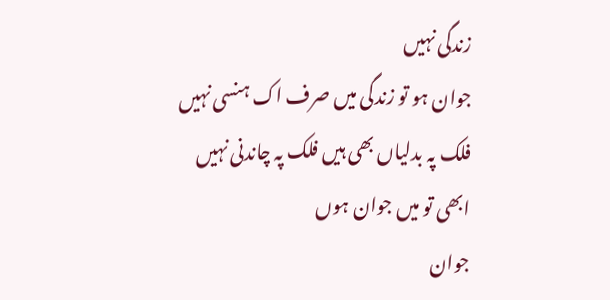زندگی نہیں
جوان ہو تو زندگی میں صرف اک ہنسی نہیں
فلک پہ بدلیاں بھی ہیں فلک پہ چاندنی نہیں
ابھی تو میں جوان ہوں
جوان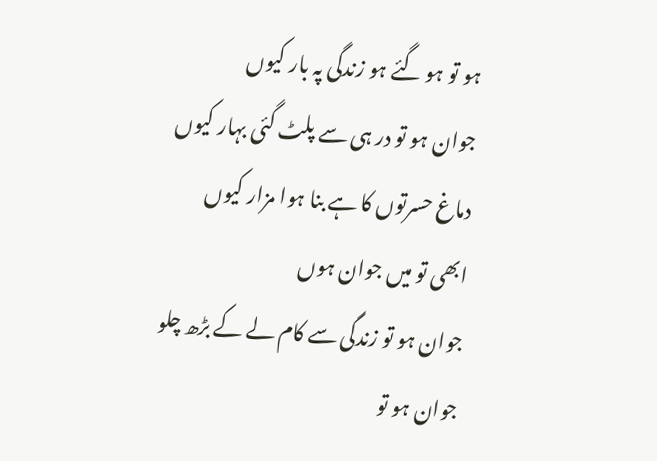ہو تو ہو گئے ہو زندگی پہ بار کیوں
جوان ہو تو در ہی سے پلٹ گئی بہار کیوں
دماغ حسرتوں کا ہے بنا ہوا مزار کیوں
ابھی تو میں جوان ہوں
جوان ہو تو زندگی سے کام لے کے بڑھ چلو
جوان ہو تو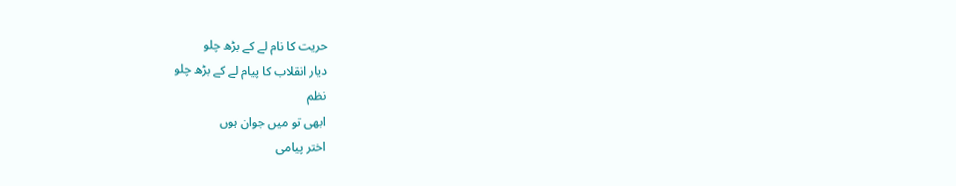حریت کا نام لے کے بڑھ چلو
دیار انقلاب کا پیام لے کے بڑھ چلو
نظم
ابھی تو میں جوان ہوں
اختر پیامی